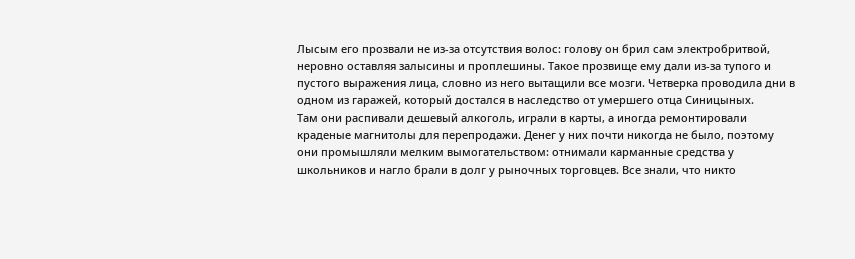Лысым его прозвали не из-за отсутствия волос: голову он брил сам электробритвой, неровно оставляя залысины и проплешины. Такое прозвище ему дали из-за тупого и пустого выражения лица, словно из него вытащили все мозги. Четверка проводила дни в одном из гаражей, который достался в наследство от умершего отца Синицыных.
Там они распивали дешевый алкоголь, играли в карты, а иногда ремонтировали краденые магнитолы для перепродажи. Денег у них почти никогда не было, поэтому они промышляли мелким вымогательством: отнимали карманные средства у школьников и нагло брали в долг у рыночных торговцев. Все знали, что никто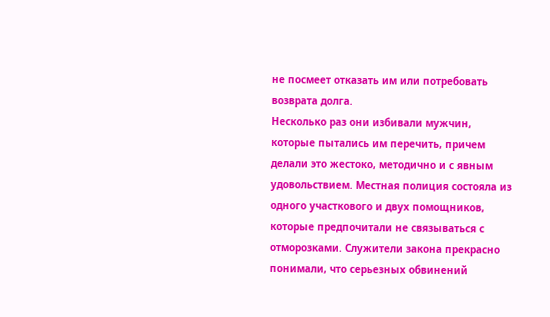не посмеет отказать им или потребовать возврата долга.
Несколько раз они избивали мужчин, которые пытались им перечить, причем делали это жестоко, методично и с явным удовольствием. Местная полиция состояла из одного участкового и двух помощников, которые предпочитали не связываться с отморозками. Служители закона прекрасно понимали, что серьезных обвинений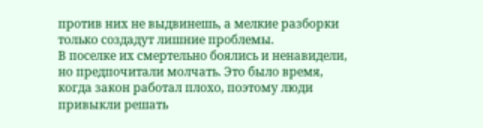против них не выдвинешь, а мелкие разборки только создадут лишние проблемы.
В поселке их смертельно боялись и ненавидели, но предпочитали молчать. Это было время, когда закон работал плохо, поэтому люди привыкли решать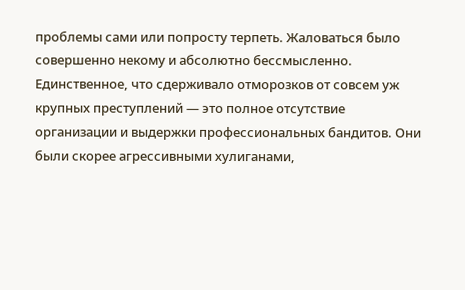проблемы сами или попросту терпеть. Жаловаться было совершенно некому и абсолютно бессмысленно.
Единственное, что сдерживало отморозков от совсем уж крупных преступлений — это полное отсутствие организации и выдержки профессиональных бандитов. Они были скорее агрессивными хулиганами,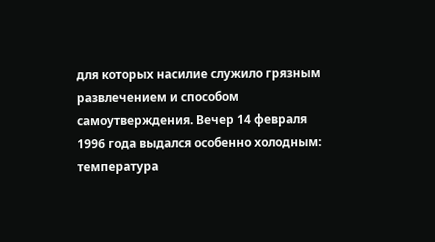для которых насилие служило грязным развлечением и способом самоутверждения. Вечер 14 февраля 1996 года выдался особенно холодным: температура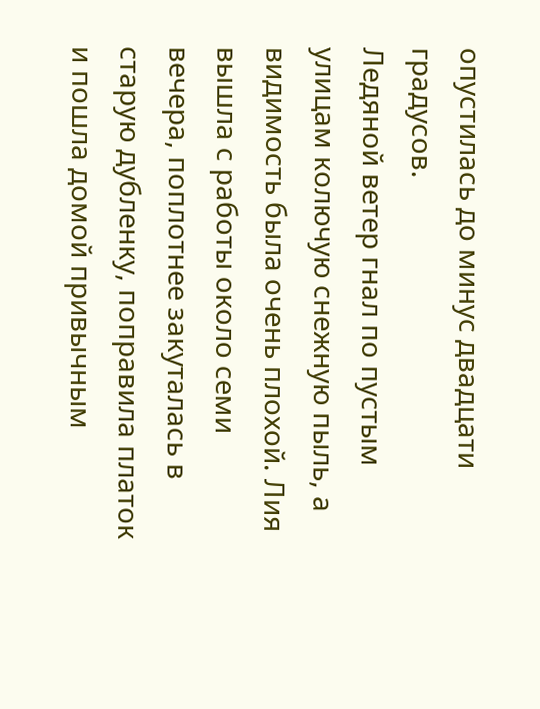опустилась до минус двадцати градусов.
Ледяной ветер гнал по пустым улицам колючую снежную пыль, а видимость была очень плохой. Лия вышла с работы около семи вечера, поплотнее закуталась в старую дубленку, поправила платок и пошла домой привычным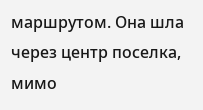маршрутом. Она шла через центр поселка, мимо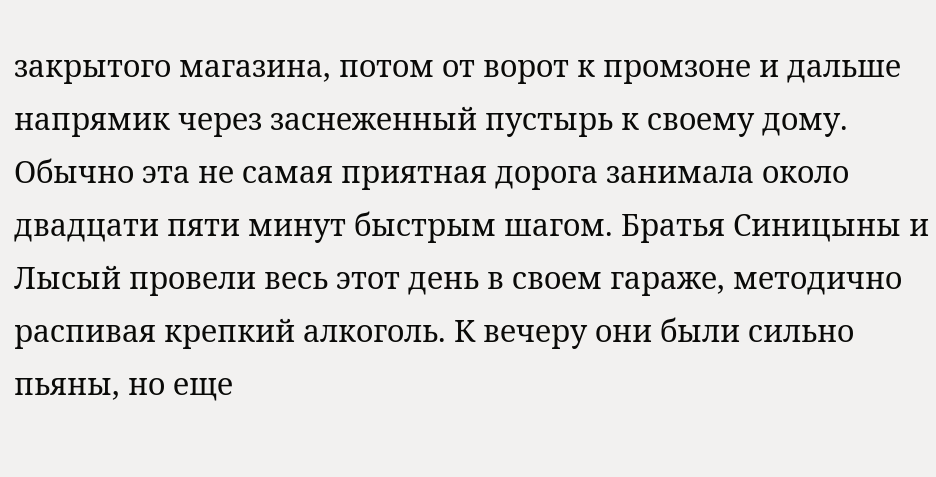закрытого магазина, потом от ворот к промзоне и дальше напрямик через заснеженный пустырь к своему дому.
Обычно эта не самая приятная дорога занимала около двадцати пяти минут быстрым шагом. Братья Синицыны и Лысый провели весь этот день в своем гараже, методично распивая крепкий алкоголь. К вечеру они были сильно пьяны, но еще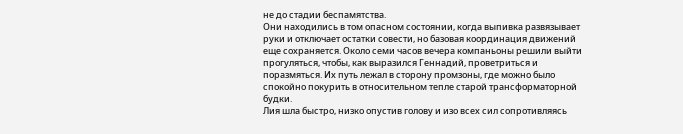не до стадии беспамятства.
Они находились в том опасном состоянии, когда выпивка развязывает руки и отключает остатки совести, но базовая координация движений еще сохраняется. Около семи часов вечера компаньоны решили выйти прогуляться, чтобы, как выразился Геннадий, проветриться и поразмяться. Их путь лежал в сторону промзоны, где можно было спокойно покурить в относительном тепле старой трансформаторной будки.
Лия шла быстро, низко опустив голову и изо всех сил сопротивляясь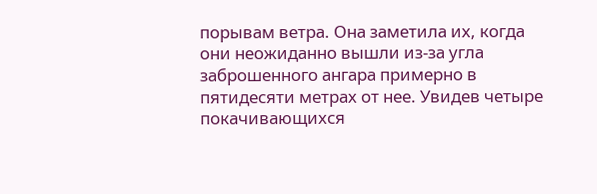порывам ветра. Она заметила их, когда они неожиданно вышли из-за угла заброшенного ангара примерно в пятидесяти метрах от нее. Увидев четыре покачивающихся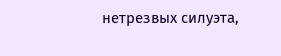нетрезвых силуэта,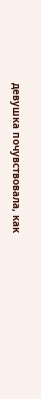девушка почувствовала, как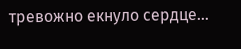тревожно екнуло сердце…